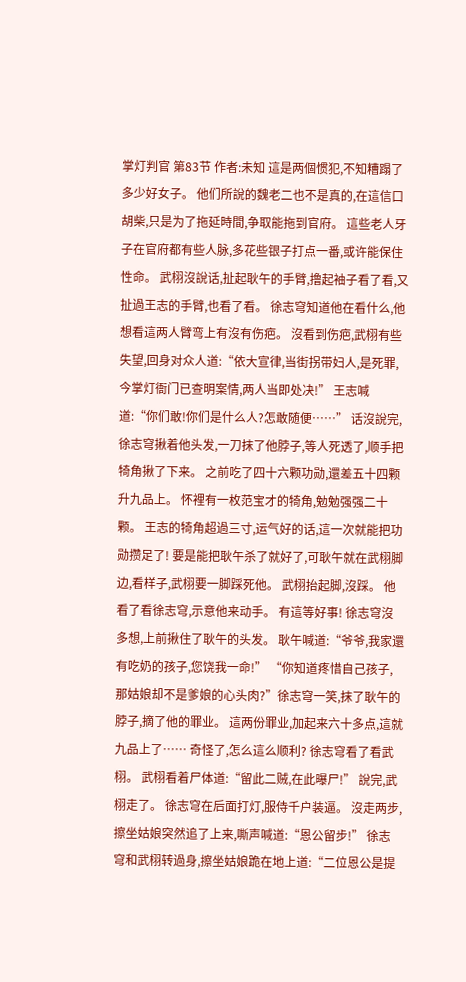掌灯判官 第83节 作者:未知 這是两個惯犯,不知糟蹋了多少好女子。 他们所說的魏老二也不是真的,在這信口胡柴,只是为了拖延時間,争取能拖到官府。 這些老人牙子在官府都有些人脉,多花些银子打点一番,或许能保住性命。 武栩沒說话,扯起耿午的手臂,撸起袖子看了看,又扯過王志的手臂,也看了看。 徐志穹知道他在看什么,他想看這两人臂弯上有沒有伤疤。 沒看到伤疤,武栩有些失望,回身对众人道:“依大宣律,当街拐带妇人,是死罪,今掌灯衙门已查明案情,两人当即处决!” 王志喊道:“你们敢!你们是什么人?怎敢随便……” 话沒說完,徐志穹揪着他头发,一刀抹了他脖子,等人死透了,顺手把犄角揪了下来。 之前吃了四十六颗功勋,還差五十四颗升九品上。 怀裡有一枚范宝才的犄角,勉勉强强二十颗。 王志的犄角超過三寸,运气好的话,這一次就能把功勋攒足了! 要是能把耿午杀了就好了,可耿午就在武栩脚边,看样子,武栩要一脚踩死他。 武栩抬起脚,沒踩。 他看了看徐志穹,示意他来动手。 有這等好事! 徐志穹沒多想,上前揪住了耿午的头发。 耿午喊道:“爷爷,我家還有吃奶的孩子,您饶我一命!” “你知道疼惜自己孩子,那姑娘却不是爹娘的心头肉?”徐志穹一笑,抹了耿午的脖子,摘了他的罪业。 這两份罪业,加起来六十多点,這就九品上了…… 奇怪了,怎么這么顺利? 徐志穹看了看武栩。 武栩看着尸体道:“留此二贼,在此曝尸!” 說完,武栩走了。 徐志穹在后面打灯,服侍千户装逼。 沒走两步,擦坐姑娘突然追了上来,嘶声喊道:“恩公留步!” 徐志穹和武栩转過身,擦坐姑娘跪在地上道:“二位恩公是提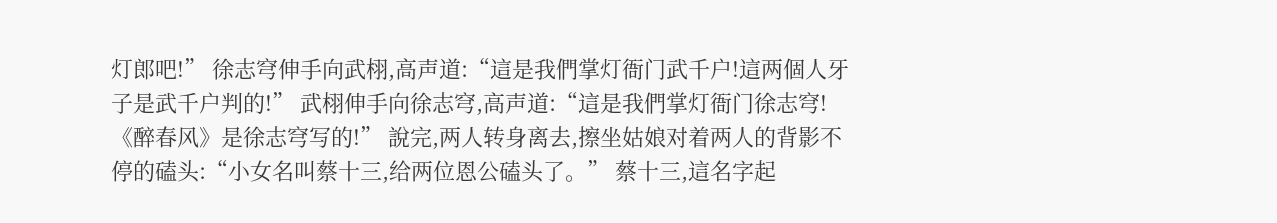灯郎吧!” 徐志穹伸手向武栩,高声道:“這是我們掌灯衙门武千户!這两個人牙子是武千户判的!” 武栩伸手向徐志穹,高声道:“這是我們掌灯衙门徐志穹!《醉春风》是徐志穹写的!” 說完,两人转身离去,擦坐姑娘对着两人的背影不停的磕头:“小女名叫蔡十三,给两位恩公磕头了。” 蔡十三,這名字起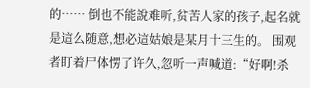的…… 倒也不能說难听,贫苦人家的孩子,起名就是這么随意,想必這姑娘是某月十三生的。 围观者盯着尸体愣了许久,忽听一声喊道:“好啊!杀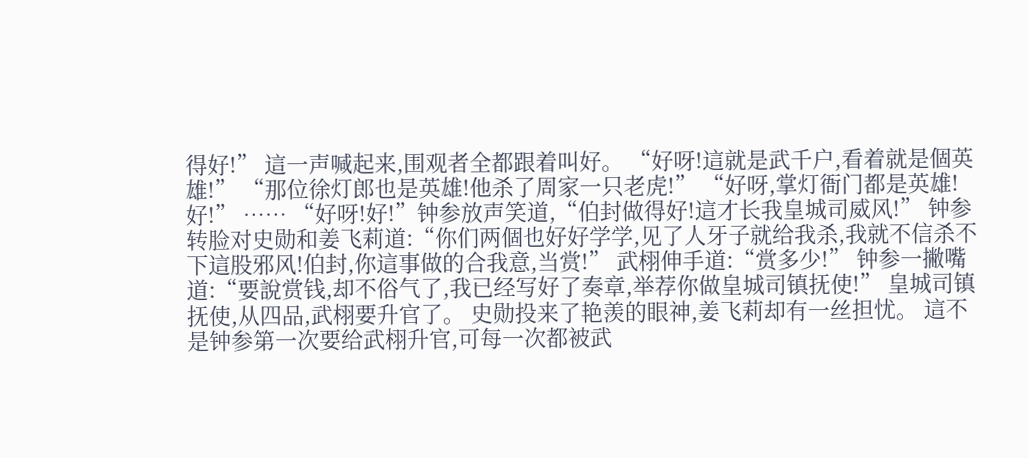得好!” 這一声喊起来,围观者全都跟着叫好。 “好呀!這就是武千户,看着就是個英雄!” “那位徐灯郎也是英雄!他杀了周家一只老虎!” “好呀,掌灯衙门都是英雄!好!” …… “好呀!好!”钟参放声笑道,“伯封做得好!這才长我皇城司威风!” 钟参转脸对史勋和姜飞莉道:“你们两個也好好学学,见了人牙子就给我杀,我就不信杀不下這股邪风!伯封,你這事做的合我意,当赏!” 武栩伸手道:“赏多少!” 钟参一撇嘴道:“要說赏钱,却不俗气了,我已经写好了奏章,举荐你做皇城司镇抚使!” 皇城司镇抚使,从四品,武栩要升官了。 史勋投来了艳羡的眼神,姜飞莉却有一丝担忧。 這不是钟参第一次要给武栩升官,可每一次都被武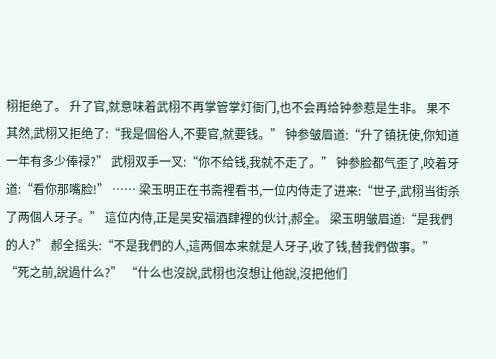栩拒绝了。 升了官,就意味着武栩不再掌管掌灯衙门,也不会再给钟参惹是生非。 果不其然,武栩又拒绝了:“我是個俗人,不要官,就要钱。” 钟参皱眉道:“升了镇抚使,你知道一年有多少俸禄?” 武栩双手一叉:“你不给钱,我就不走了。” 钟参脸都气歪了,咬着牙道:“看你那嘴脸!” …… 梁玉明正在书斋裡看书,一位内侍走了进来:“世子,武栩当街杀了两個人牙子。” 這位内侍,正是吴安福酒肆裡的伙计,郝全。 梁玉明皱眉道:“是我們的人?” 郝全摇头:“不是我們的人,這两個本来就是人牙子,收了钱,替我們做事。” “死之前,說過什么?” “什么也沒說,武栩也沒想让他說,沒把他们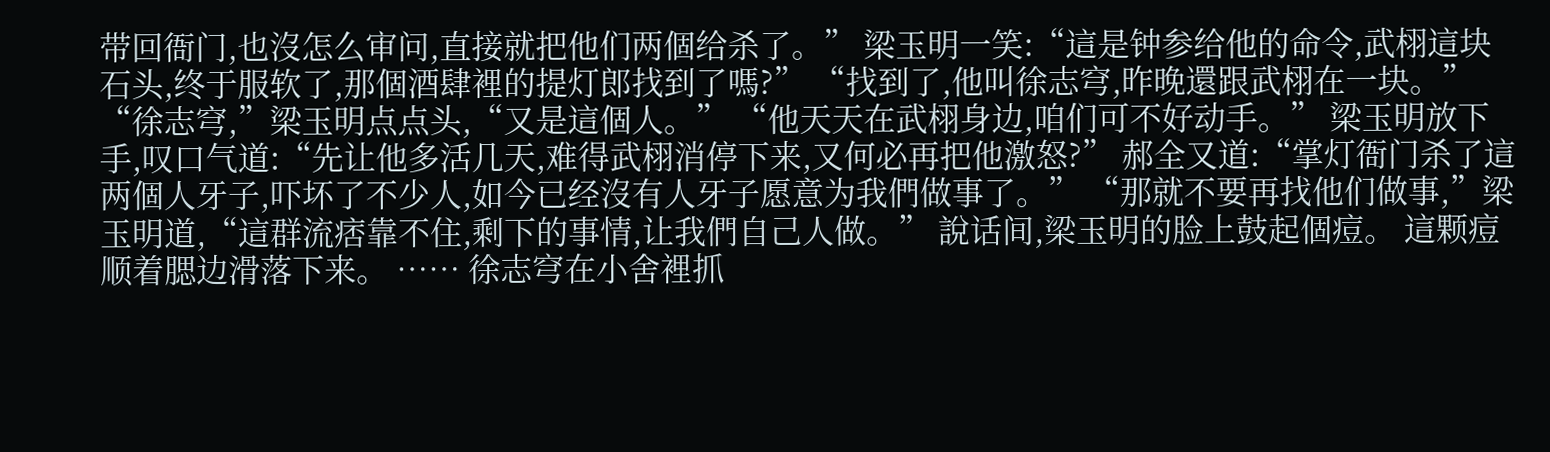带回衙门,也沒怎么审问,直接就把他们两個给杀了。” 梁玉明一笑:“這是钟参给他的命令,武栩這块石头,终于服软了,那個酒肆裡的提灯郎找到了嗎?” “找到了,他叫徐志穹,昨晚還跟武栩在一块。” “徐志穹,”梁玉明点点头,“又是這個人。” “他天天在武栩身边,咱们可不好动手。” 梁玉明放下手,叹口气道:“先让他多活几天,难得武栩消停下来,又何必再把他激怒?” 郝全又道:“掌灯衙门杀了這两個人牙子,吓坏了不少人,如今已经沒有人牙子愿意为我們做事了。” “那就不要再找他们做事,”梁玉明道,“這群流痞靠不住,剩下的事情,让我們自己人做。” 說话间,梁玉明的脸上鼓起個痘。 這颗痘顺着腮边滑落下来。 …… 徐志穹在小舍裡抓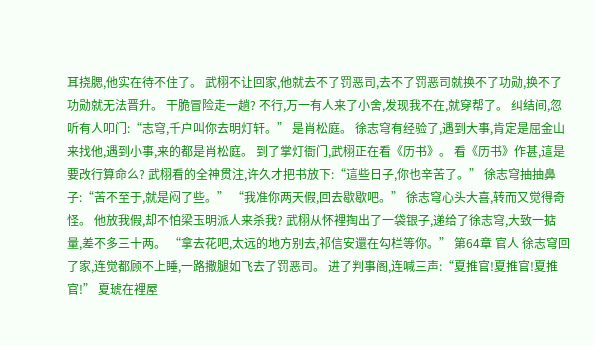耳挠腮,他实在待不住了。 武栩不让回家,他就去不了罚恶司,去不了罚恶司就换不了功勋,换不了功勋就无法晋升。 干脆冒险走一趟? 不行,万一有人来了小舍,发现我不在,就穿帮了。 纠结间,忽听有人叩门:“志穹,千户叫你去明灯轩。” 是肖松庭。 徐志穹有经验了,遇到大事,肯定是屈金山来找他,遇到小事,来的都是肖松庭。 到了掌灯衙门,武栩正在看《历书》。 看《历书》作甚,這是要改行算命么? 武栩看的全神贯注,许久才把书放下:“這些日子,你也辛苦了。” 徐志穹抽抽鼻子:“苦不至于,就是闷了些。” “我准你两天假,回去歇歇吧。” 徐志穹心头大喜,转而又觉得奇怪。 他放我假,却不怕梁玉明派人来杀我? 武栩从怀裡掏出了一袋银子,递给了徐志穹,大致一掂量,差不多三十两。 “拿去花吧,太远的地方别去,祁信安還在勾栏等你。” 第64章 官人 徐志穹回了家,连觉都顾不上睡,一路撒腿如飞去了罚恶司。 进了判事阁,连喊三声:“夏推官!夏推官!夏推官!” 夏琥在裡屋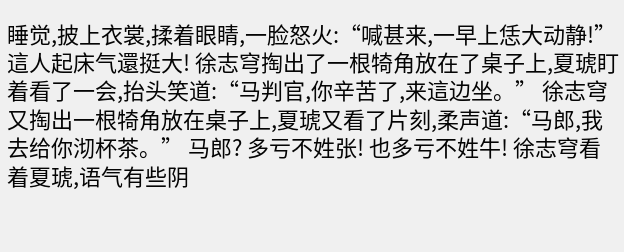睡觉,披上衣裳,揉着眼睛,一脸怒火:“喊甚来,一早上恁大动静!” 這人起床气還挺大! 徐志穹掏出了一根犄角放在了桌子上,夏琥盯着看了一会,抬头笑道:“马判官,你辛苦了,来這边坐。” 徐志穹又掏出一根犄角放在桌子上,夏琥又看了片刻,柔声道:“马郎,我去给你沏杯茶。” 马郎? 多亏不姓张! 也多亏不姓牛! 徐志穹看着夏琥,语气有些阴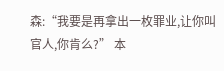森:“我要是再拿出一枚罪业,让你叫官人,你肯么?” 本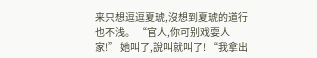来只想逗逗夏琥,沒想到夏琥的道行也不浅。 “官人,你可别戏耍人家!” 她叫了,說叫就叫了! “我拿出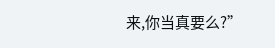来,你当真要么?”